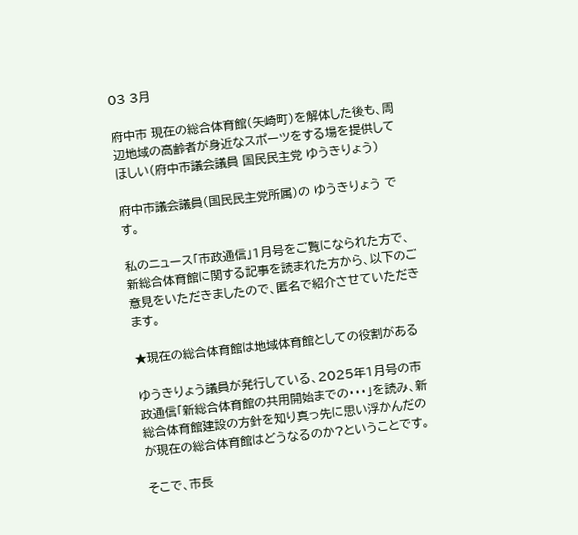03 3月

府中市 現在の総合体育館(矢崎町)を解体した後も、周辺地域の高齢者が身近なスポーツをする場を提供してほしい(府中市議会議員 国民民主党 ゆうきりょう)

府中市議会議員(国民民主党所属)の ゆうきりょう です。

私のニュース「市政通信」1月号をご覧になられた方で、新総合体育館に関する記事を読まれた方から、以下のご意見をいただきましたので、匿名で紹介させていただきます。

★現在の総合体育館は地域体育館としての役割がある

ゆうきりょう議員が発行している、2025年1月号の市政通信「新総合体育館の共用開始までの・・・」を読み、新総合体育館建設の方針を知り真っ先に思い浮かんだのが現在の総合体育館はどうなるのか?ということです。

そこで、市長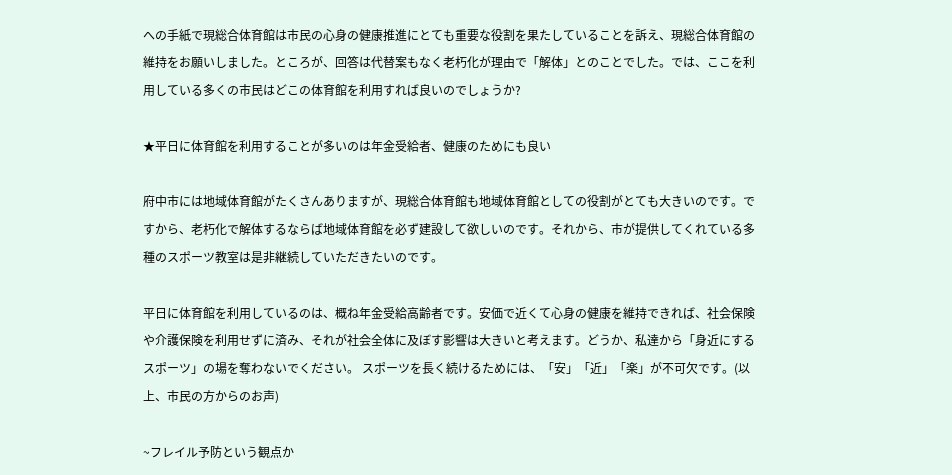への手紙で現総合体育館は市民の心身の健康推進にとても重要な役割を果たしていることを訴え、現総合体育館の維持をお願いしました。ところが、回答は代替案もなく老朽化が理由で「解体」とのことでした。では、ここを利用している多くの市民はどこの体育館を利用すれば良いのでしょうか?

★平日に体育館を利用することが多いのは年金受給者、健康のためにも良い

府中市には地域体育館がたくさんありますが、現総合体育館も地域体育館としての役割がとても大きいのです。ですから、老朽化で解体するならば地域体育館を必ず建設して欲しいのです。それから、市が提供してくれている多種のスポーツ教室は是非継続していただきたいのです。

平日に体育館を利用しているのは、概ね年金受給高齢者です。安価で近くて心身の健康を維持できれば、社会保険や介護保険を利用せずに済み、それが社会全体に及ぼす影響は大きいと考えます。どうか、私達から「身近にするスポーツ」の場を奪わないでください。 スポーツを長く続けるためには、「安」「近」「楽」が不可欠です。(以上、市民の方からのお声)

~フレイル予防という観点か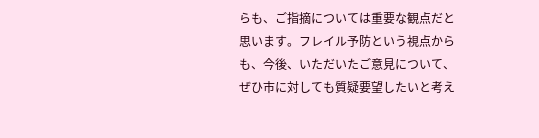らも、ご指摘については重要な観点だと思います。フレイル予防という視点からも、今後、いただいたご意見について、ぜひ市に対しても質疑要望したいと考え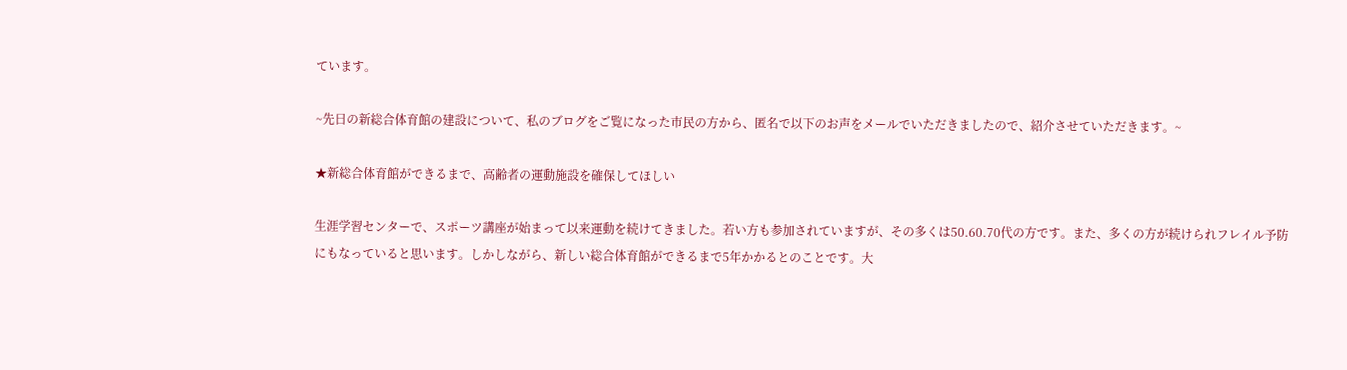ています。

~先日の新総合体育館の建設について、私のブログをご覧になった市民の方から、匿名で以下のお声をメールでいただきましたので、紹介させていただきます。~

★新総合体育館ができるまで、高齢者の運動施設を確保してほしい

生涯学習センターで、スポーツ講座が始まって以来運動を続けてきました。若い方も参加されていますが、その多くは50.60.70代の方です。また、多くの方が続けられフレイル予防にもなっていると思います。しかしながら、新しい総合体育館ができるまで5年かかるとのことです。大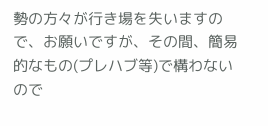勢の方々が行き場を失いますので、お願いですが、その間、簡易的なもの(プレハブ等)で構わないので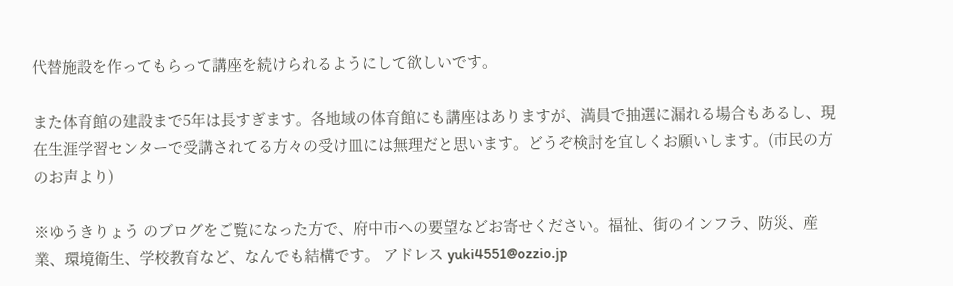代替施設を作ってもらって講座を続けられるようにして欲しいです。

また体育館の建設まで5年は長すぎます。各地域の体育館にも講座はありますが、満員で抽選に漏れる場合もあるし、現在生涯学習センターで受講されてる方々の受け皿には無理だと思います。どうぞ検討を宜しくお願いします。(市民の方のお声より)

※ゆうきりょう のブログをご覧になった方で、府中市への要望などお寄せください。福祉、街のインフラ、防災、産業、環境衛生、学校教育など、なんでも結構です。 アドレス yuki4551@ozzio.jp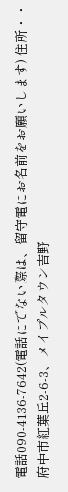電話090-4136-7642(電話にでない際は、留守電にお名前をお願いします) 住所・・府中市紅葉丘2-6-3、メイプルタウン吉野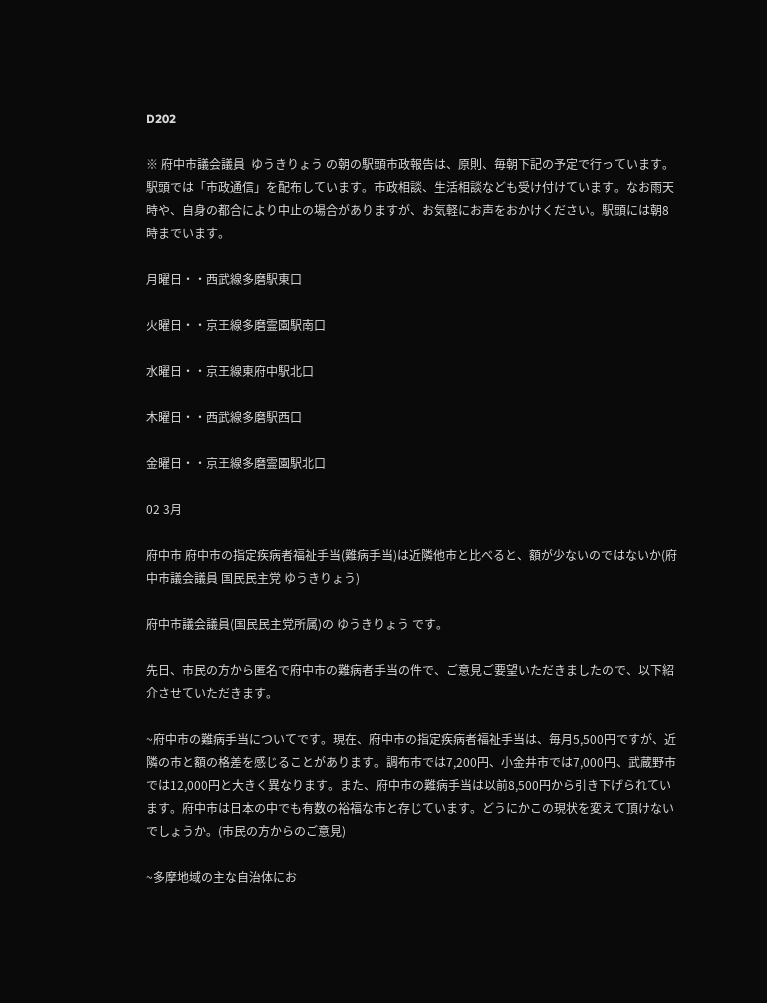D202

※ 府中市議会議員  ゆうきりょう の朝の駅頭市政報告は、原則、毎朝下記の予定で行っています。駅頭では「市政通信」を配布しています。市政相談、生活相談なども受け付けています。なお雨天時や、自身の都合により中止の場合がありますが、お気軽にお声をおかけください。駅頭には朝8時までいます。

月曜日・・西武線多磨駅東口

火曜日・・京王線多磨霊園駅南口

水曜日・・京王線東府中駅北口

木曜日・・西武線多磨駅西口

金曜日・・京王線多磨霊園駅北口

02 3月

府中市 府中市の指定疾病者福祉手当(難病手当)は近隣他市と比べると、額が少ないのではないか(府中市議会議員 国民民主党 ゆうきりょう)

府中市議会議員(国民民主党所属)の ゆうきりょう です。

先日、市民の方から匿名で府中市の難病者手当の件で、ご意見ご要望いただきましたので、以下紹介させていただきます。

~府中市の難病手当についてです。現在、府中市の指定疾病者福祉手当は、毎月5,500円ですが、近隣の市と額の格差を感じることがあります。調布市では7,200円、小金井市では7,000円、武蔵野市では12,000円と大きく異なります。また、府中市の難病手当は以前8,500円から引き下げられています。府中市は日本の中でも有数の裕福な市と存じています。どうにかこの現状を変えて頂けないでしょうか。(市民の方からのご意見)

~多摩地域の主な自治体にお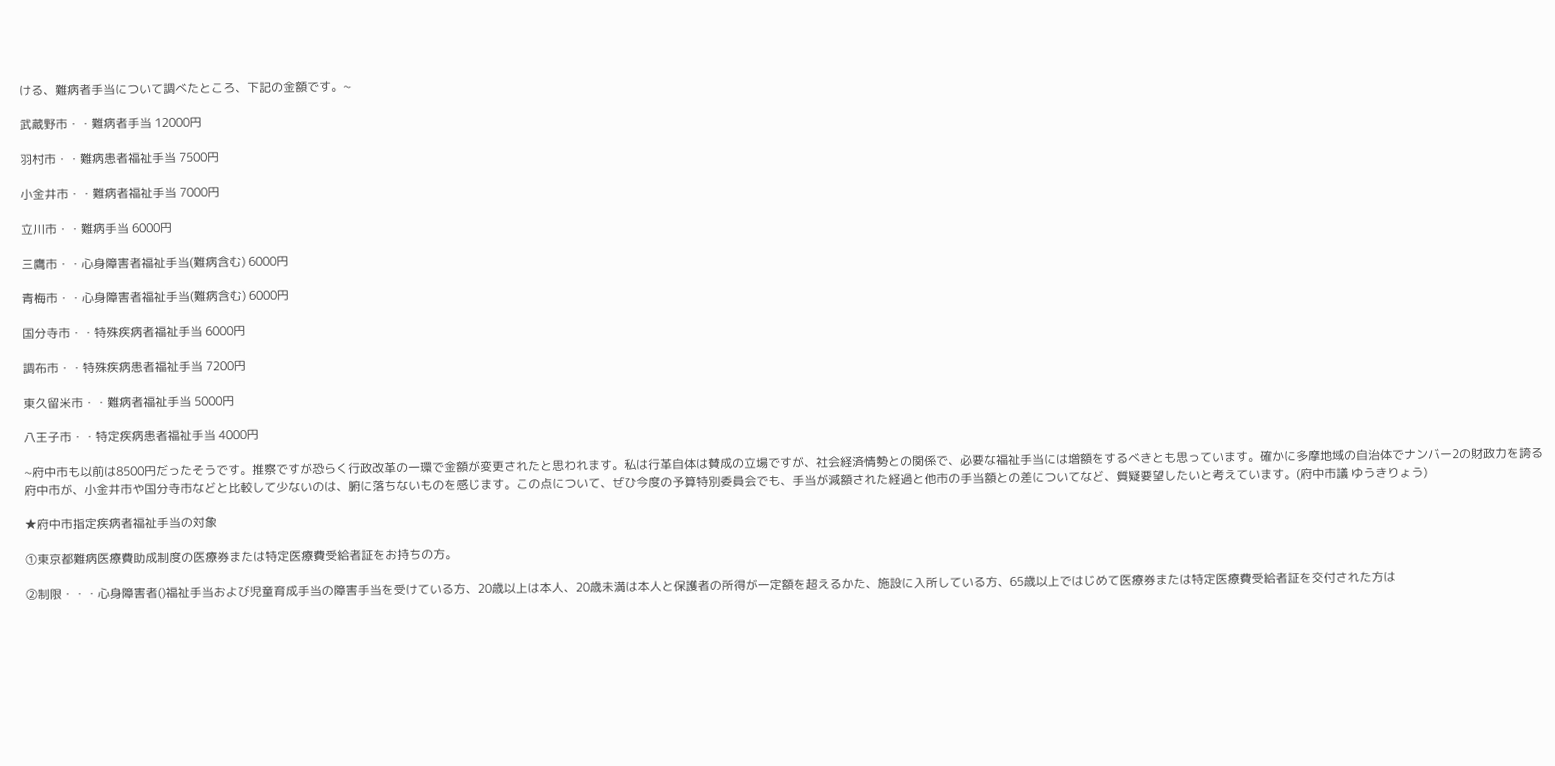ける、難病者手当について調べたところ、下記の金額です。~

武蔵野市・・難病者手当 12000円

羽村市・・難病患者福祉手当 7500円

小金井市・・難病者福祉手当 7000円

立川市・・難病手当 6000円

三鷹市・・心身障害者福祉手当(難病含む) 6000円

青梅市・・心身障害者福祉手当(難病含む) 6000円

国分寺市・・特殊疾病者福祉手当 6000円

調布市・・特殊疾病患者福祉手当 7200円

東久留米市・・難病者福祉手当 5000円

八王子市・・特定疾病患者福祉手当 4000円

~府中市も以前は8500円だったそうです。推察ですが恐らく行政改革の一環で金額が変更されたと思われます。私は行革自体は賛成の立場ですが、社会経済情勢との関係で、必要な福祉手当には増額をするべきとも思っています。確かに多摩地域の自治体でナンバー2の財政力を誇る府中市が、小金井市や国分寺市などと比較して少ないのは、腑に落ちないものを感じます。この点について、ぜひ今度の予算特別委員会でも、手当が減額された経過と他市の手当額との差についてなど、質疑要望したいと考えています。(府中市議 ゆうきりょう)

★府中市指定疾病者福祉手当の対象

①東京都難病医療費助成制度の医療券または特定医療費受給者証をお持ちの方。

②制限・・・心身障害者()福祉手当および児童育成手当の障害手当を受けている方、20歳以上は本人、20歳未満は本人と保護者の所得が一定額を超えるかた、施設に入所している方、65歳以上ではじめて医療券または特定医療費受給者証を交付された方は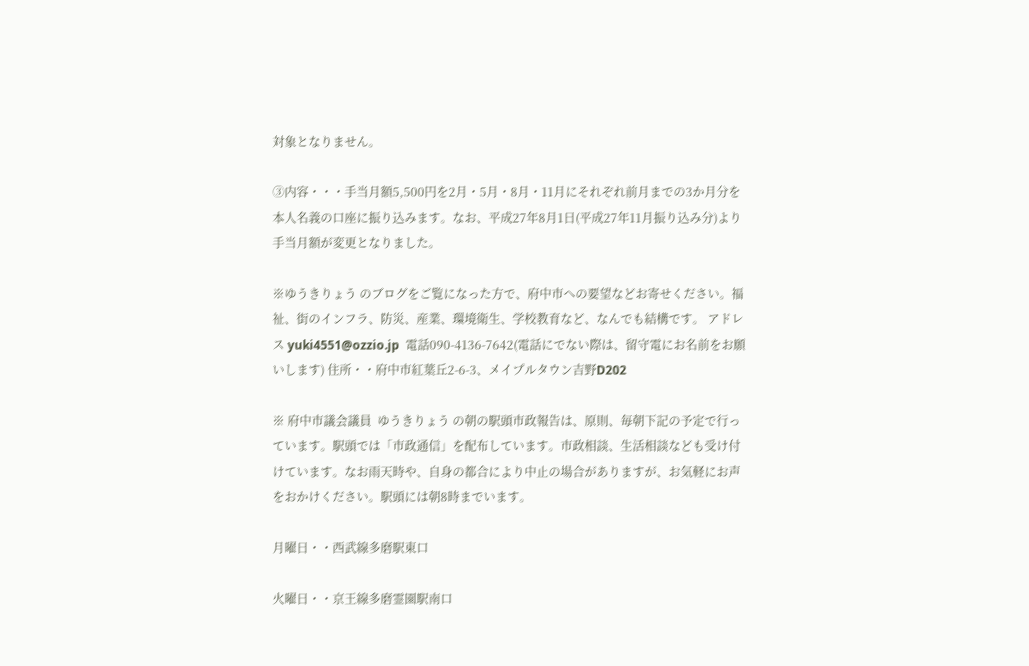対象となりません。

③内容・・・手当月額5,500円を2月・5月・8月・11月にそれぞれ前月までの3か月分を本人名義の口座に振り込みます。なお、平成27年8月1日(平成27年11月振り込み分)より手当月額が変更となりました。

※ゆうきりょう のブログをご覧になった方で、府中市への要望などお寄せください。福祉、街のインフラ、防災、産業、環境衛生、学校教育など、なんでも結構です。 アドレス yuki4551@ozzio.jp  電話090-4136-7642(電話にでない際は、留守電にお名前をお願いします) 住所・・府中市紅葉丘2-6-3、メイプルタウン吉野D202

※ 府中市議会議員  ゆうきりょう の朝の駅頭市政報告は、原則、毎朝下記の予定で行っています。駅頭では「市政通信」を配布しています。市政相談、生活相談なども受け付けています。なお雨天時や、自身の都合により中止の場合がありますが、お気軽にお声をおかけください。駅頭には朝8時までいます。

月曜日・・西武線多磨駅東口

火曜日・・京王線多磨霊園駅南口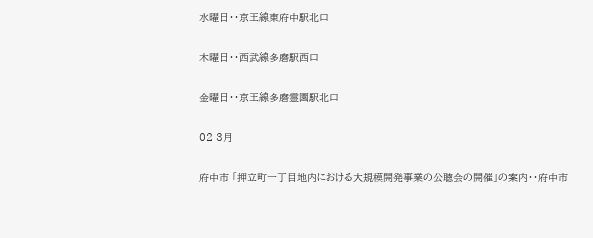水曜日・・京王線東府中駅北口

木曜日・・西武線多磨駅西口

金曜日・・京王線多磨霊園駅北口

02 3月

府中市 「押立町一丁目地内における大規模開発事業の公聴会の開催」の案内・・府中市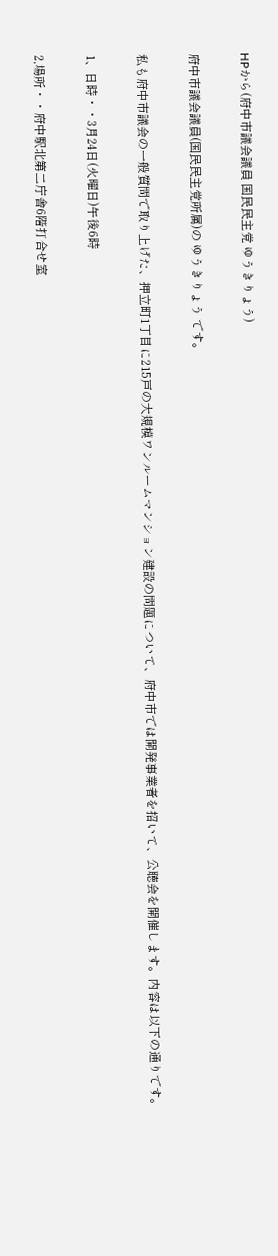HPから(府中市議会議員 国民民主党 ゆうきりょう)

府中市議会議員(国民民主党所属)の ゆうきりょう です。

私も府中市議会の一般質問で取り上げた、押立町1丁目に215戸の大規模ワンルームマンション建設の問題について、府中市では開発事業者を招いて、公聴会を開催します。内容は以下の通りです。

1、日時・・3月24日(火曜日)午後6時

2,場所・・府中駅北第二庁舎6階打合せ室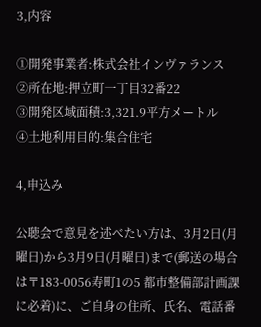3,内容

①開発事業者:株式会社インヴァランス
②所在地:押立町一丁目32番22
③開発区域面積:3,321.9平方メートル
④土地利用目的:集合住宅

4,申込み

公聴会で意見を述べたい方は、3月2日(月曜日)から3月9日(月曜日)まで(郵送の場合は〒183-0056寿町1の5 都市整備部計画課に必着)に、ご自身の住所、氏名、電話番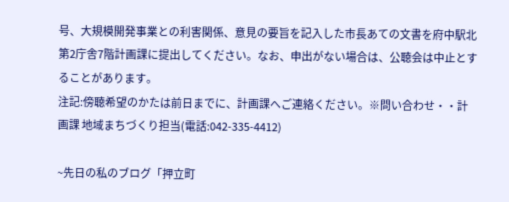号、大規模開発事業との利害関係、意見の要旨を記入した市長あての文書を府中駅北第2庁舎7階計画課に提出してください。なお、申出がない場合は、公聴会は中止とすることがあります。
注記:傍聴希望のかたは前日までに、計画課へご連絡ください。※問い合わせ・・計画課 地域まちづくり担当(電話:042-335-4412)

~先日の私のブログ「押立町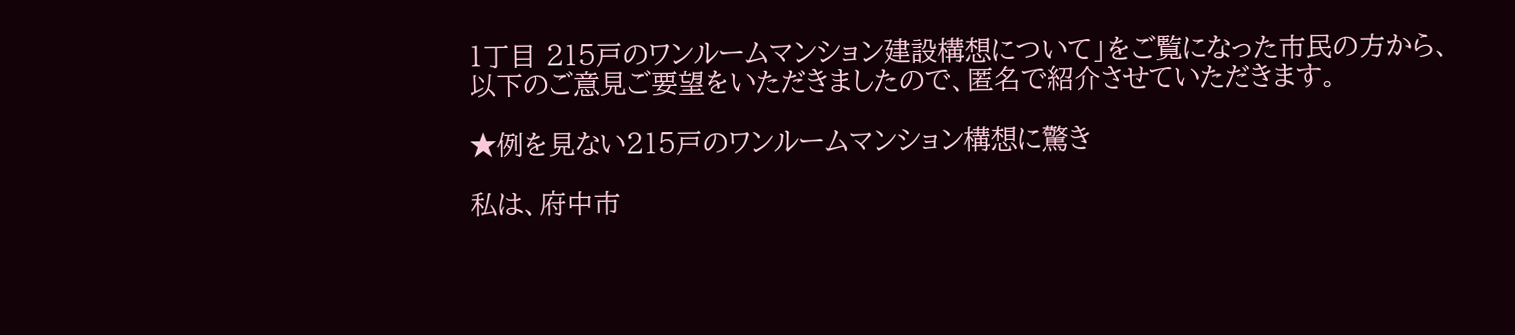1丁目 215戸のワンルームマンション建設構想について」をご覧になった市民の方から、以下のご意見ご要望をいただきましたので、匿名で紹介させていただきます。

★例を見ない215戸のワンルームマンション構想に驚き

私は、府中市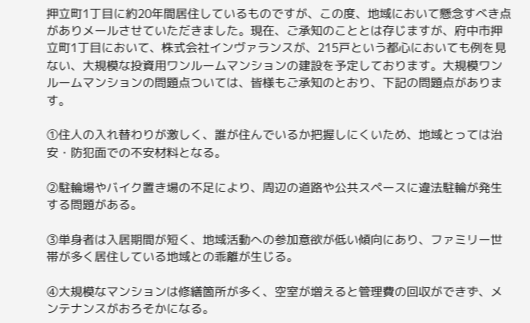押立町1丁目に約20年間居住しているものですが、この度、地域において懸念すべき点がありメールさせていただきました。現在、ご承知のこととは存じますが、府中市押立町1丁目において、株式会社インヴァランスが、215戸という都心においても例を見ない、大規模な投資用ワンルームマンションの建設を予定しております。大規模ワンルームマンションの問題点ついては、皆様もご承知のとおり、下記の問題点があります。

①住人の入れ替わりが激しく、誰が住んでいるか把握しにくいため、地域とっては治安・防犯面での不安材料となる。

②駐輪場やバイク置き場の不足により、周辺の道路や公共スペースに違法駐輪が発生する問題がある。

③単身者は入居期間が短く、地域活動への参加意欲が低い傾向にあり、ファミリー世帯が多く居住している地域との乖離が生じる。

④大規模なマンションは修繕箇所が多く、空室が増えると管理費の回収ができず、メンテナンスがおろそかになる。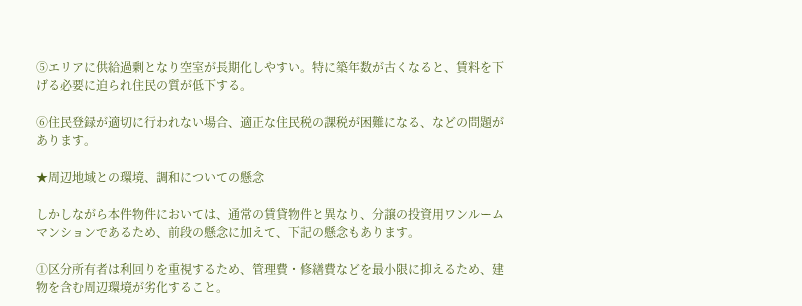⑤エリアに供給過剰となり空室が長期化しやすい。特に築年数が古くなると、賃料を下げる必要に迫られ住民の質が低下する。

⑥住民登録が適切に行われない場合、適正な住民税の課税が困難になる、などの問題があります。

★周辺地域との環境、調和についての懸念

しかしながら本件物件においては、通常の賃貸物件と異なり、分譲の投資用ワンルームマンションであるため、前段の懸念に加えて、下記の懸念もあります。

①区分所有者は利回りを重視するため、管理費・修繕費などを最小限に抑えるため、建物を含む周辺環境が劣化すること。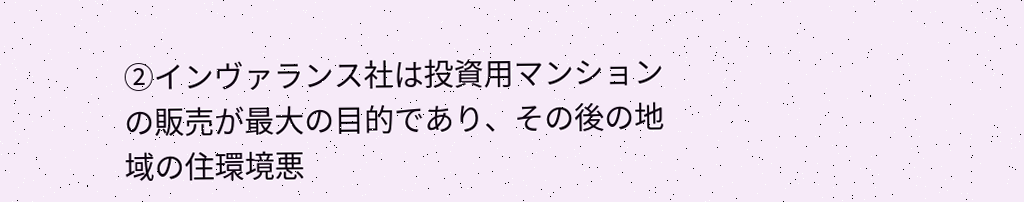②インヴァランス社は投資用マンションの販売が最大の目的であり、その後の地域の住環境悪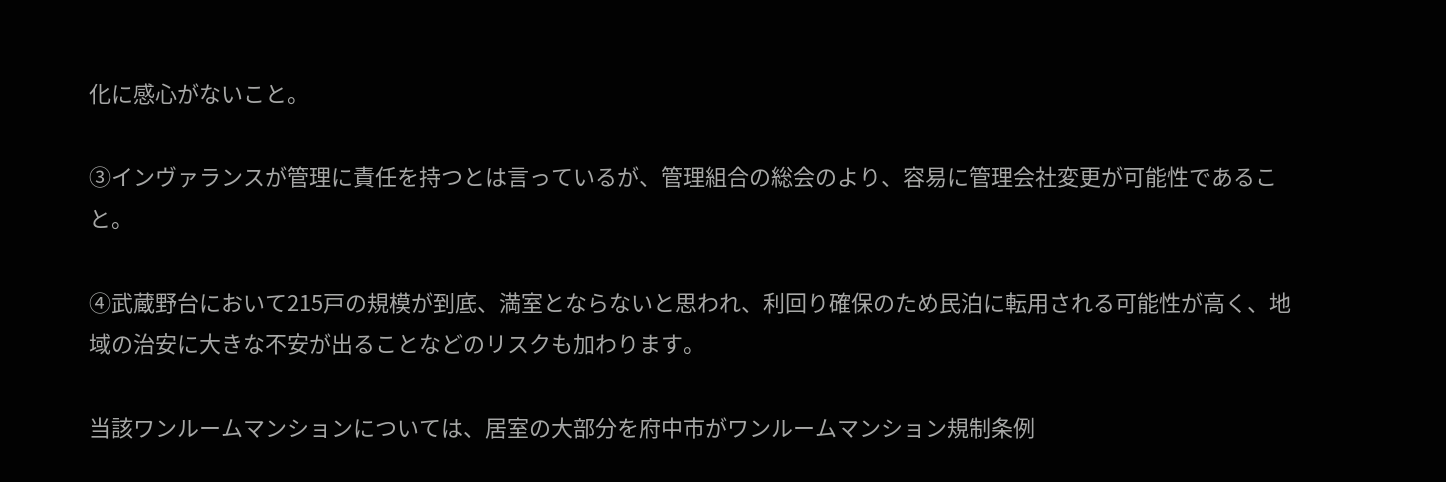化に感心がないこと。

③インヴァランスが管理に責任を持つとは言っているが、管理組合の総会のより、容易に管理会社変更が可能性であること。

④武蔵野台において215戸の規模が到底、満室とならないと思われ、利回り確保のため民泊に転用される可能性が高く、地域の治安に大きな不安が出ることなどのリスクも加わります。

当該ワンルームマンションについては、居室の大部分を府中市がワンルームマンション規制条例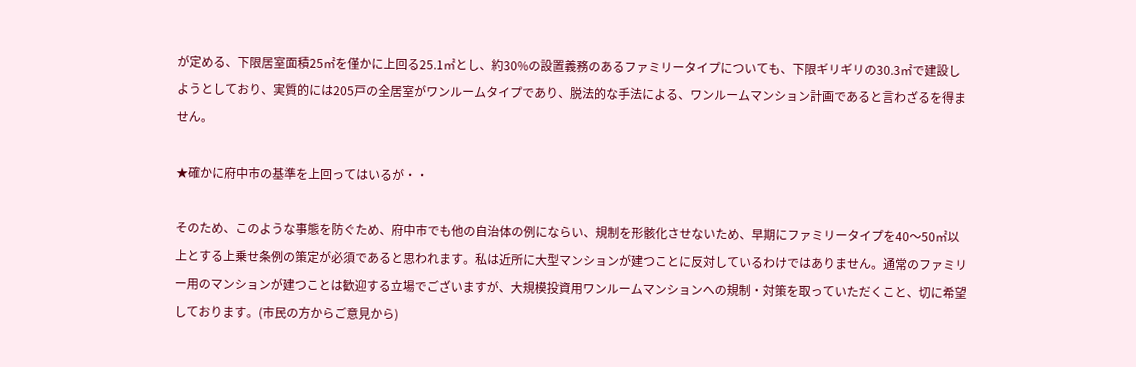が定める、下限居室面積25㎡を僅かに上回る25.1㎡とし、約30%の設置義務のあるファミリータイプについても、下限ギリギリの30.3㎡で建設しようとしており、実質的には205戸の全居室がワンルームタイプであり、脱法的な手法による、ワンルームマンション計画であると言わざるを得ません。

★確かに府中市の基準を上回ってはいるが・・

そのため、このような事態を防ぐため、府中市でも他の自治体の例にならい、規制を形骸化させないため、早期にファミリータイプを40〜50㎡以上とする上乗せ条例の策定が必須であると思われます。私は近所に大型マンションが建つことに反対しているわけではありません。通常のファミリー用のマンションが建つことは歓迎する立場でございますが、大規模投資用ワンルームマンションへの規制・対策を取っていただくこと、切に希望しております。(市民の方からご意見から)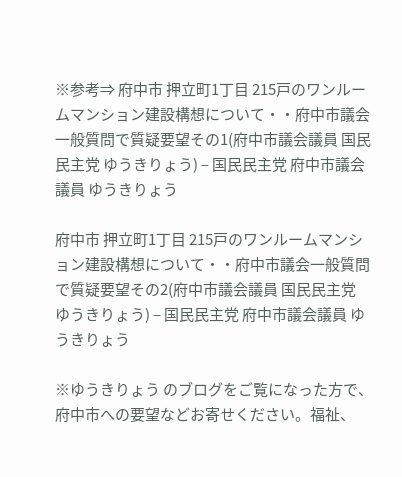※参考⇒ 府中市 押立町1丁目 215戸のワンルームマンション建設構想について・・府中市議会一般質問で質疑要望その1(府中市議会議員 国民民主党 ゆうきりょう) – 国民民主党 府中市議会議員 ゆうきりょう

府中市 押立町1丁目 215戸のワンルームマンション建設構想について・・府中市議会一般質問で質疑要望その2(府中市議会議員 国民民主党 ゆうきりょう) – 国民民主党 府中市議会議員 ゆうきりょう

※ゆうきりょう のブログをご覧になった方で、府中市への要望などお寄せください。福祉、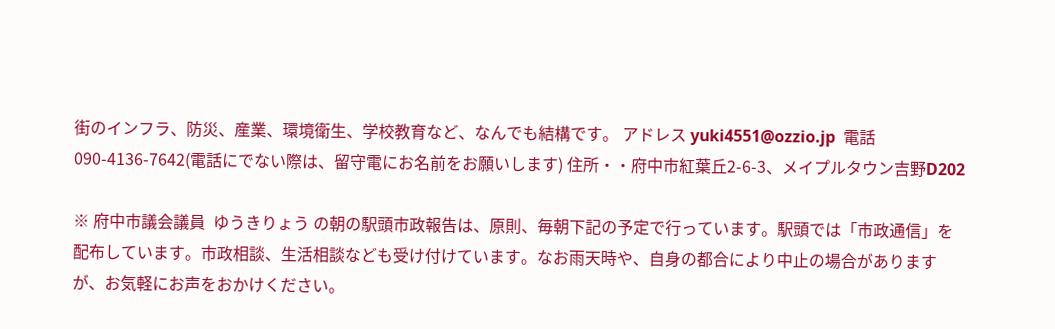街のインフラ、防災、産業、環境衛生、学校教育など、なんでも結構です。 アドレス yuki4551@ozzio.jp  電話090-4136-7642(電話にでない際は、留守電にお名前をお願いします) 住所・・府中市紅葉丘2-6-3、メイプルタウン吉野D202

※ 府中市議会議員  ゆうきりょう の朝の駅頭市政報告は、原則、毎朝下記の予定で行っています。駅頭では「市政通信」を配布しています。市政相談、生活相談なども受け付けています。なお雨天時や、自身の都合により中止の場合がありますが、お気軽にお声をおかけください。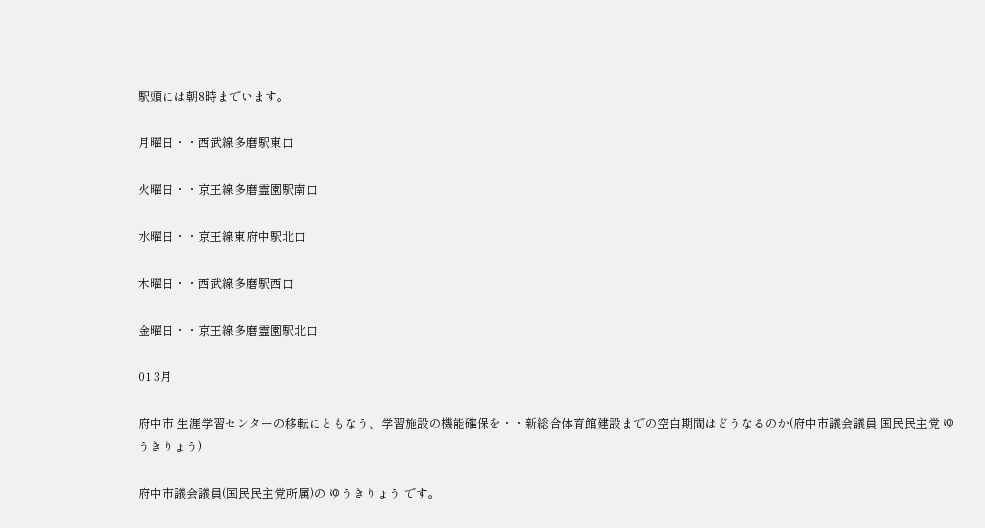駅頭には朝8時までいます。

月曜日・・西武線多磨駅東口

火曜日・・京王線多磨霊園駅南口

水曜日・・京王線東府中駅北口

木曜日・・西武線多磨駅西口

金曜日・・京王線多磨霊園駅北口

01 3月

府中市 生涯学習センターの移転にともなう、学習施設の機能確保を・・新総合体育館建設までの空白期間はどうなるのか(府中市議会議員 国民民主党 ゆうきりょう)

府中市議会議員(国民民主党所属)の ゆうきりょう です。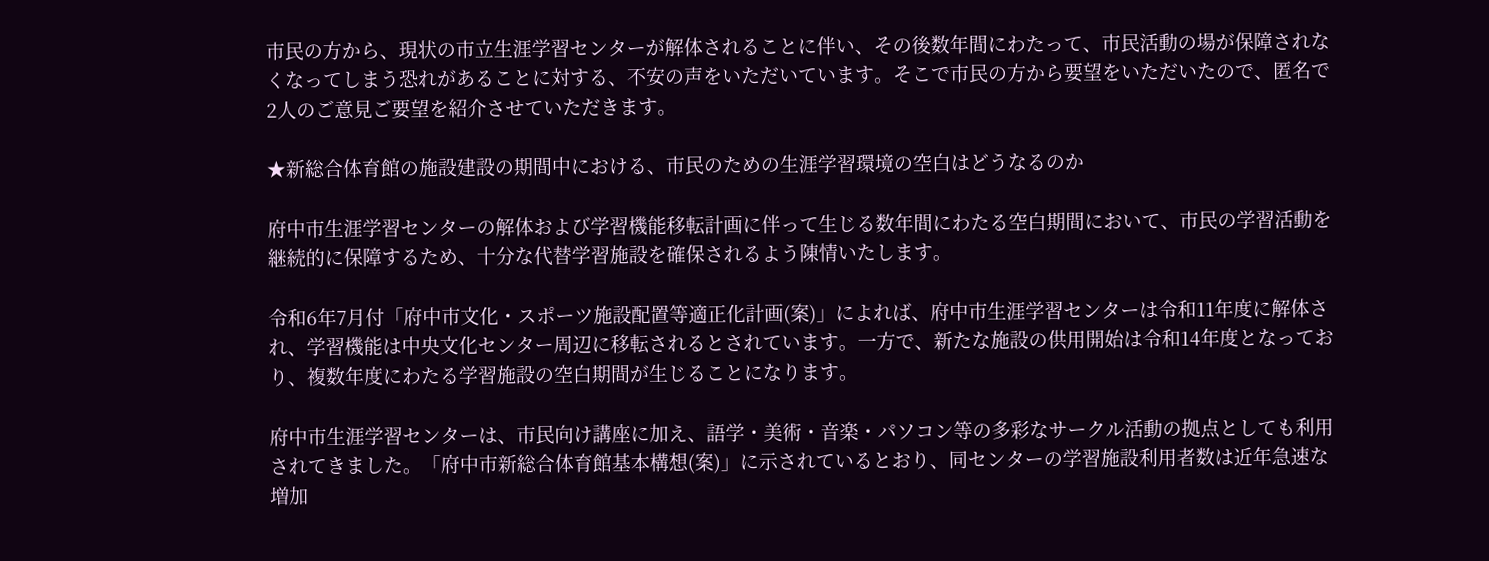市民の方から、現状の市立生涯学習センターが解体されることに伴い、その後数年間にわたって、市民活動の場が保障されなくなってしまう恐れがあることに対する、不安の声をいただいています。そこで市民の方から要望をいただいたので、匿名で2人のご意見ご要望を紹介させていただきます。

★新総合体育館の施設建設の期間中における、市民のための生涯学習環境の空白はどうなるのか

府中市生涯学習センターの解体および学習機能移転計画に伴って生じる数年間にわたる空白期間において、市民の学習活動を継続的に保障するため、十分な代替学習施設を確保されるよう陳情いたします。

令和6年7月付「府中市文化・スポーツ施設配置等適正化計画(案)」によれば、府中市生涯学習センターは令和11年度に解体され、学習機能は中央文化センター周辺に移転されるとされています。一方で、新たな施設の供用開始は令和14年度となっており、複数年度にわたる学習施設の空白期間が生じることになります。

府中市生涯学習センターは、市民向け講座に加え、語学・美術・音楽・パソコン等の多彩なサークル活動の拠点としても利用されてきました。「府中市新総合体育館基本構想(案)」に示されているとおり、同センターの学習施設利用者数は近年急速な増加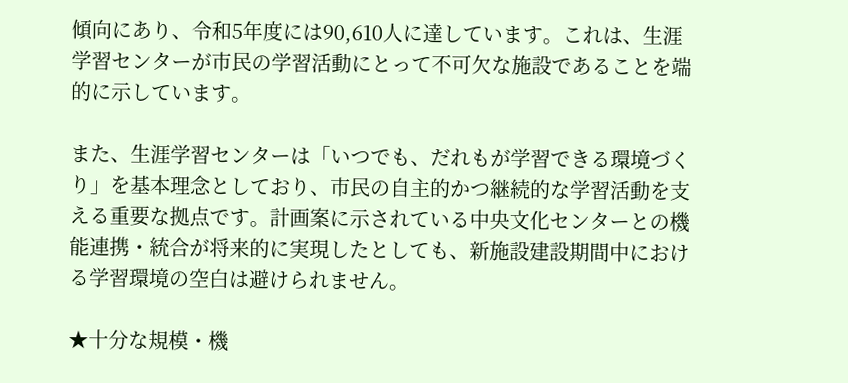傾向にあり、令和5年度には90,610人に達しています。これは、生涯学習センターが市民の学習活動にとって不可欠な施設であることを端的に示しています。

また、生涯学習センターは「いつでも、だれもが学習できる環境づくり」を基本理念としており、市民の自主的かつ継続的な学習活動を支える重要な拠点です。計画案に示されている中央文化センターとの機能連携・統合が将来的に実現したとしても、新施設建設期間中における学習環境の空白は避けられません。

★十分な規模・機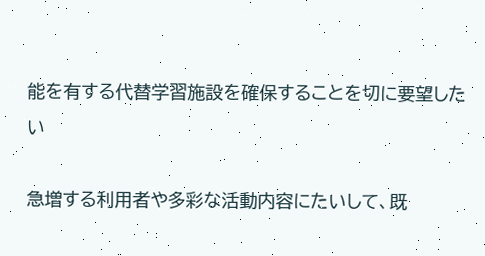能を有する代替学習施設を確保することを切に要望したい

急増する利用者や多彩な活動内容にたいして、既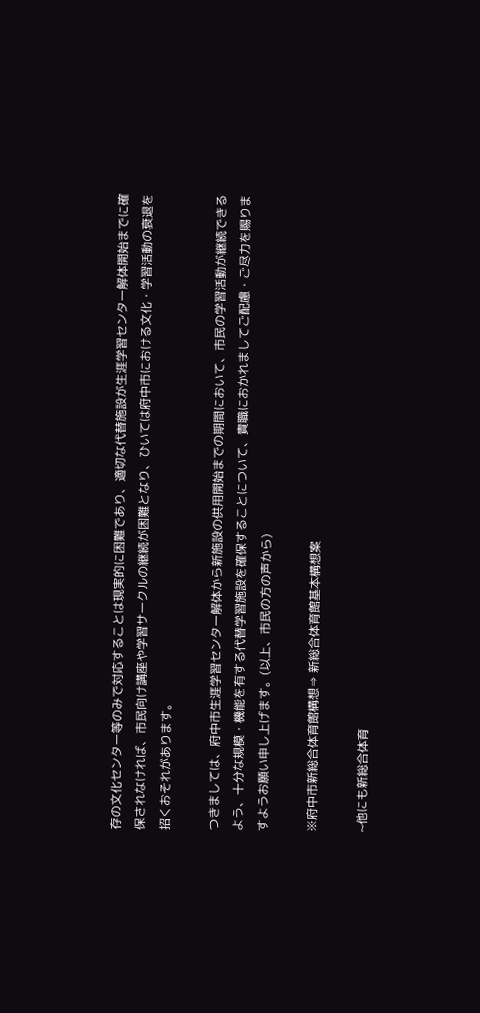存の文化センター等のみで対応することは現実的に困難であり、適切な代替施設が生涯学習センター解体開始までに確保されなければ、市民向け講座や学習サークルの継続が困難となり、ひいては府中市における文化・学習活動の衰退を招くおそれがあります。

つきましては、府中市生涯学習センター解体から新施設の供用開始までの期間において、市民の学習活動が継続できるよう、十分な規模・機能を有する代替学習施設を確保することについて、貴職におかれましてご配慮・ご尽力を賜りますようお願い申し上げます。(以上、市民の方の声から)

※府中市新総合体育館構想⇒ 新総合体育館基本構想案

~他にも新総合体育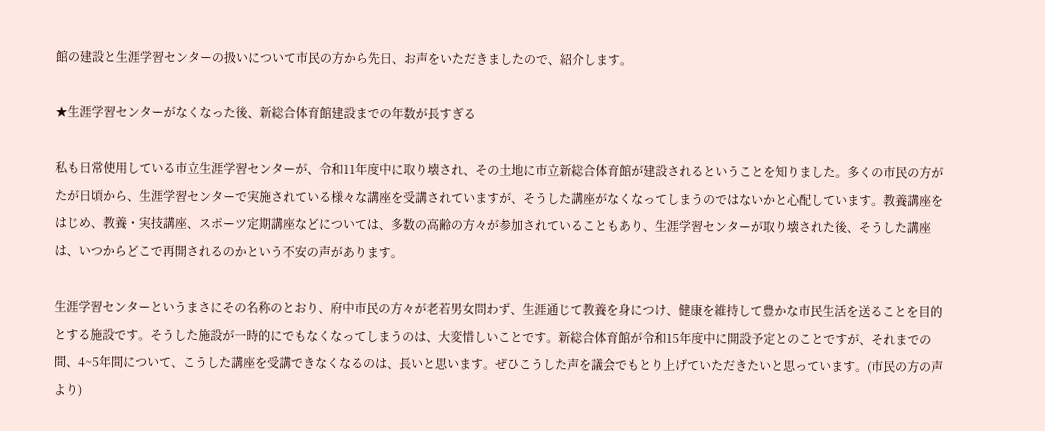館の建設と生涯学習センターの扱いについて市民の方から先日、お声をいただきましたので、紹介します。

★生涯学習センターがなくなった後、新総合体育館建設までの年数が長すぎる

私も日常使用している市立生涯学習センターが、令和11年度中に取り壊され、その土地に市立新総合体育館が建設されるということを知りました。多くの市民の方がたが日頃から、生涯学習センターで実施されている様々な講座を受講されていますが、そうした講座がなくなってしまうのではないかと心配しています。教養講座をはじめ、教養・実技講座、スポーツ定期講座などについては、多数の高齢の方々が参加されていることもあり、生涯学習センターが取り壊された後、そうした講座は、いつからどこで再開されるのかという不安の声があります。

生涯学習センターというまさにその名称のとおり、府中市民の方々が老若男女問わず、生涯通じて教養を身につけ、健康を維持して豊かな市民生活を送ることを目的とする施設です。そうした施設が一時的にでもなくなってしまうのは、大変惜しいことです。新総合体育館が令和15年度中に開設予定とのことですが、それまでの間、4~5年間について、こうした講座を受講できなくなるのは、長いと思います。ぜひこうした声を議会でもとり上げていただきたいと思っています。(市民の方の声より)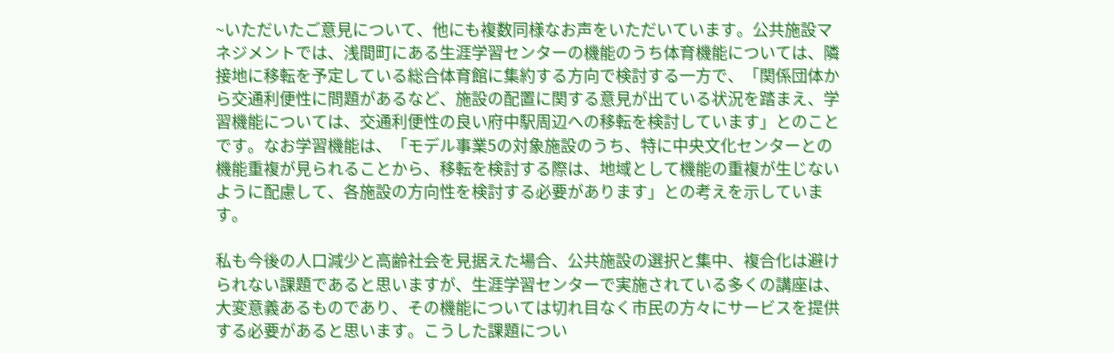~いただいたご意見について、他にも複数同様なお声をいただいています。公共施設マネジメントでは、浅間町にある生涯学習センターの機能のうち体育機能については、隣接地に移転を予定している総合体育館に集約する方向で検討する一方で、「関係団体から交通利便性に問題があるなど、施設の配置に関する意見が出ている状況を踏まえ、学習機能については、交通利便性の良い府中駅周辺への移転を検討しています」とのことです。なお学習機能は、「モデル事業5の対象施設のうち、特に中央文化センターとの機能重複が見られることから、移転を検討する際は、地域として機能の重複が生じないように配慮して、各施設の方向性を検討する必要があります」との考えを示しています。

私も今後の人口減少と高齢社会を見据えた場合、公共施設の選択と集中、複合化は避けられない課題であると思いますが、生涯学習センターで実施されている多くの講座は、大変意義あるものであり、その機能については切れ目なく市民の方々にサービスを提供する必要があると思います。こうした課題につい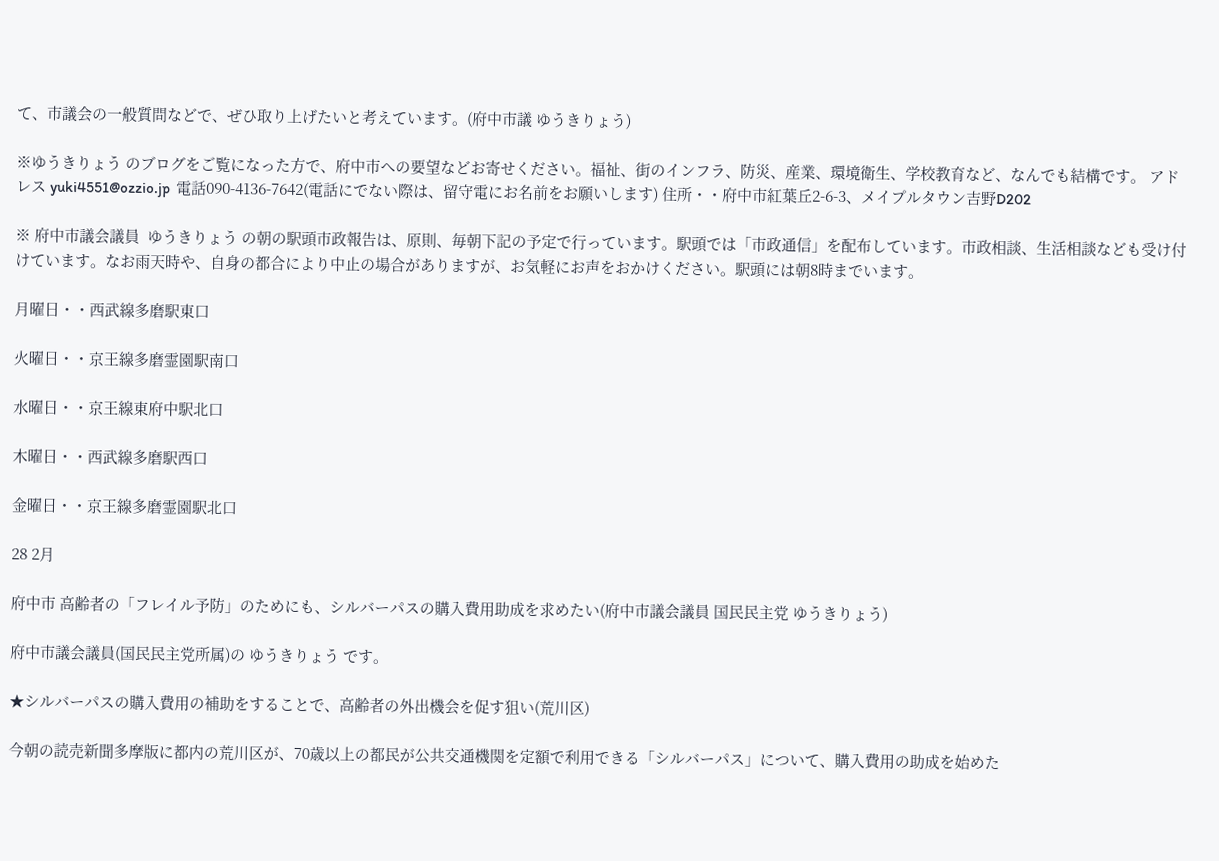て、市議会の一般質問などで、ぜひ取り上げたいと考えています。(府中市議 ゆうきりょう)

※ゆうきりょう のブログをご覧になった方で、府中市への要望などお寄せください。福祉、街のインフラ、防災、産業、環境衛生、学校教育など、なんでも結構です。 アドレス yuki4551@ozzio.jp  電話090-4136-7642(電話にでない際は、留守電にお名前をお願いします) 住所・・府中市紅葉丘2-6-3、メイプルタウン吉野D202

※ 府中市議会議員  ゆうきりょう の朝の駅頭市政報告は、原則、毎朝下記の予定で行っています。駅頭では「市政通信」を配布しています。市政相談、生活相談なども受け付けています。なお雨天時や、自身の都合により中止の場合がありますが、お気軽にお声をおかけください。駅頭には朝8時までいます。

月曜日・・西武線多磨駅東口

火曜日・・京王線多磨霊園駅南口

水曜日・・京王線東府中駅北口

木曜日・・西武線多磨駅西口

金曜日・・京王線多磨霊園駅北口

28 2月

府中市 高齢者の「フレイル予防」のためにも、シルバーパスの購入費用助成を求めたい(府中市議会議員 国民民主党 ゆうきりょう)

府中市議会議員(国民民主党所属)の ゆうきりょう です。

★シルバーパスの購入費用の補助をすることで、高齢者の外出機会を促す狙い(荒川区)

今朝の読売新聞多摩版に都内の荒川区が、70歳以上の都民が公共交通機関を定額で利用できる「シルバーパス」について、購入費用の助成を始めた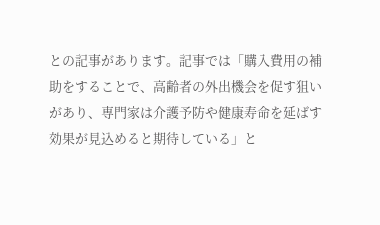との記事があります。記事では「購入費用の補助をすることで、高齢者の外出機会を促す狙いがあり、専門家は介護予防や健康寿命を延ばす効果が見込めると期待している」と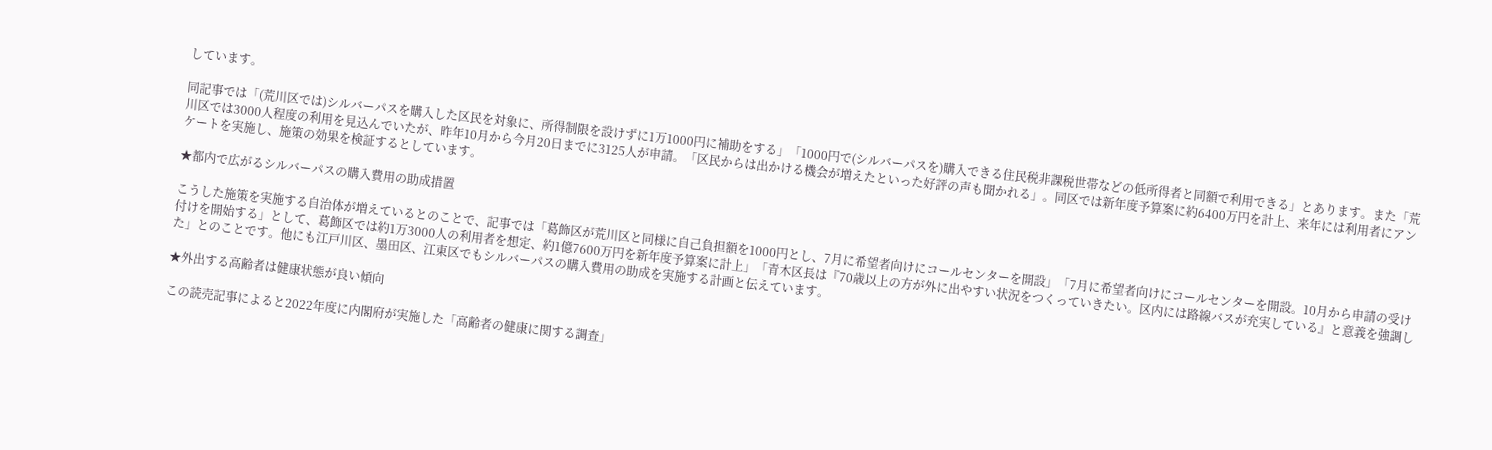しています。

同記事では「(荒川区では)シルバーパスを購入した区民を対象に、所得制限を設けずに1万1000円に補助をする」「1000円で(シルバーパスを)購入できる住民税非課税世帯などの低所得者と同額で利用できる」とあります。また「荒川区では3000人程度の利用を見込んでいたが、昨年10月から今月20日までに3125人が申請。「区民からは出かける機会が増えたといった好評の声も聞かれる」。同区では新年度予算案に約6400万円を計上、来年には利用者にアンケートを実施し、施策の効果を検証するとしています。

★都内で広がるシルバーパスの購入費用の助成措置

こうした施策を実施する自治体が増えているとのことで、記事では「葛飾区が荒川区と同様に自己負担額を1000円とし、7月に希望者向けにコールセンターを開設」「7月に希望者向けにコールセンターを開設。10月から申請の受け付けを開始する」として、葛飾区では約1万3000人の利用者を想定、約1億7600万円を新年度予算案に計上」「青木区長は『70歳以上の方が外に出やすい状況をつくっていきたい。区内には路線バスが充実している』と意義を強調した」とのことです。他にも江戸川区、墨田区、江東区でもシルバーパスの購入費用の助成を実施する計画と伝えています。

★外出する高齢者は健康状態が良い傾向

この読売記事によると2022年度に内閣府が実施した「高齢者の健康に関する調査」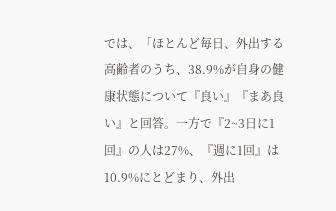では、「ほとんど毎日、外出する高齢者のうち、38.9%が自身の健康状態について『良い』『まあ良い』と回答。一方で『2~3日に1回』の人は27%、『週に1回』は10.9%にとどまり、外出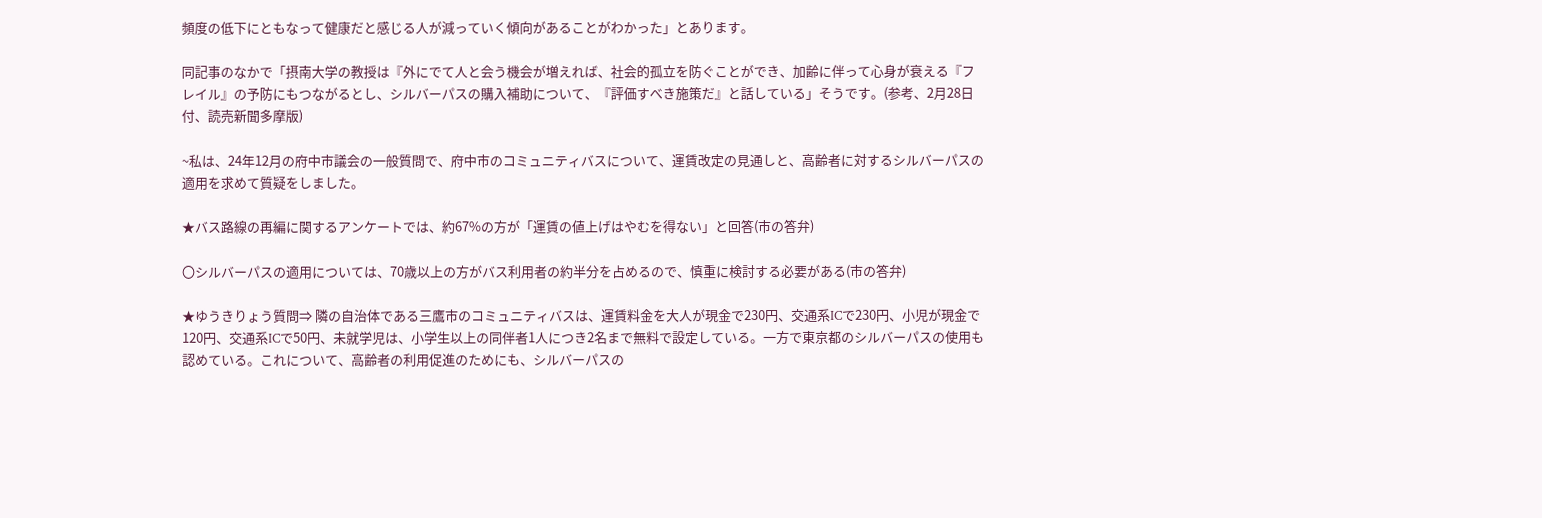頻度の低下にともなって健康だと感じる人が減っていく傾向があることがわかった」とあります。

同記事のなかで「摂南大学の教授は『外にでて人と会う機会が増えれば、社会的孤立を防ぐことができ、加齢に伴って心身が衰える『フレイル』の予防にもつながるとし、シルバーパスの購入補助について、『評価すべき施策だ』と話している」そうです。(参考、2月28日付、読売新聞多摩版)

~私は、24年12月の府中市議会の一般質問で、府中市のコミュニティバスについて、運賃改定の見通しと、高齢者に対するシルバーパスの適用を求めて質疑をしました。

★バス路線の再編に関するアンケートでは、約67%の方が「運賃の値上げはやむを得ない」と回答(市の答弁)

〇シルバーパスの適用については、70歳以上の方がバス利用者の約半分を占めるので、慎重に検討する必要がある(市の答弁)

★ゆうきりょう質問⇒ 隣の自治体である三鷹市のコミュニティバスは、運賃料金を大人が現金で230円、交通系ICで230円、小児が現金で120円、交通系ICで50円、未就学児は、小学生以上の同伴者1人につき2名まで無料で設定している。一方で東京都のシルバーパスの使用も認めている。これについて、高齢者の利用促進のためにも、シルバーパスの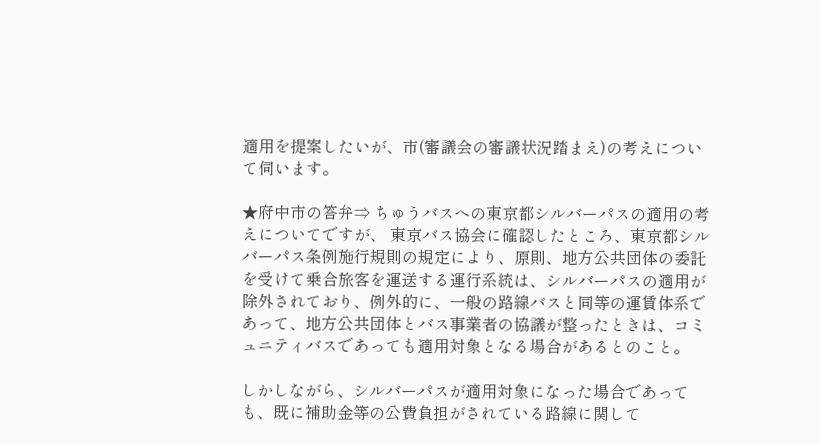適用を提案したいが、市(審議会の審議状況踏まえ)の考えについて伺います。

★府中市の答弁⇒ ちゅうバスへの東京都シルバーパスの適用の考えについてですが、 東京バス協会に確認したところ、東京都シルバーパス条例施行規則の規定により、原則、地方公共団体の委託を受けて乗合旅客を運送する運行系統は、シルバーパスの適用が除外されており、例外的に、一般の路線バスと同等の運賃体系であって、地方公共団体とバス事業者の協議が整ったときは、コミュニティバスであっても適用対象となる場合があるとのこと。

しかしながら、シルバーパスが適用対象になった場合であっても、既に補助金等の公費負担がされている路線に関して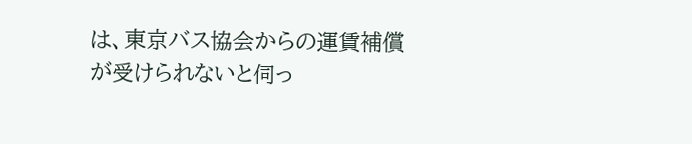は、東京バス協会からの運賃補償が受けられないと伺っ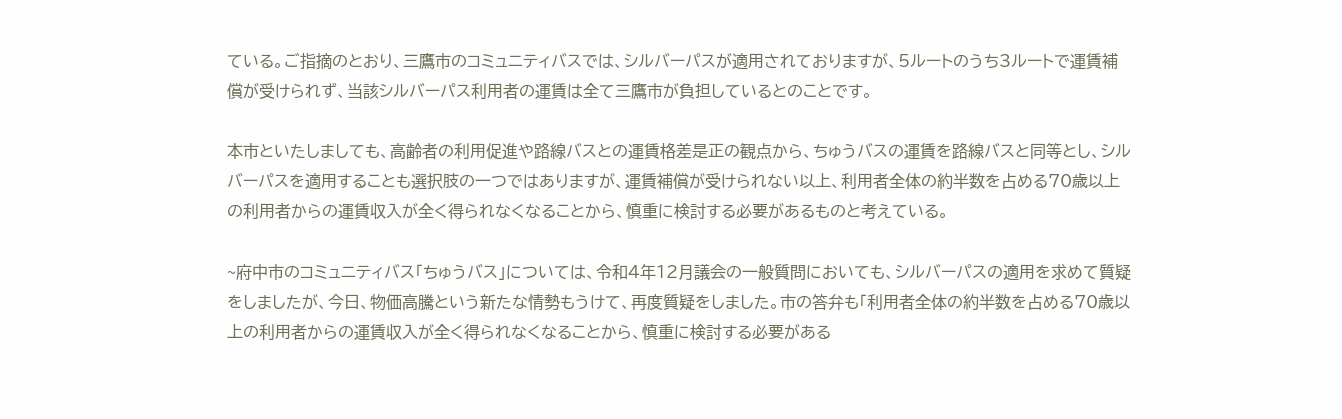ている。ご指摘のとおり、三鷹市のコミュニティバスでは、シルバーパスが適用されておりますが、5ルートのうち3ルートで運賃補償が受けられず、当該シルバーパス利用者の運賃は全て三鷹市が負担しているとのことです。

本市といたしましても、高齢者の利用促進や路線バスとの運賃格差是正の観点から、ちゅうバスの運賃を路線バスと同等とし、シルバーパスを適用することも選択肢の一つではありますが、運賃補償が受けられない以上、利用者全体の約半数を占める70歳以上の利用者からの運賃収入が全く得られなくなることから、慎重に検討する必要があるものと考えている。

~府中市のコミュニティバス「ちゅうバス」については、令和4年12月議会の一般質問においても、シルバーパスの適用を求めて質疑をしましたが、今日、物価高騰という新たな情勢もうけて、再度質疑をしました。市の答弁も「利用者全体の約半数を占める70歳以上の利用者からの運賃収入が全く得られなくなることから、慎重に検討する必要がある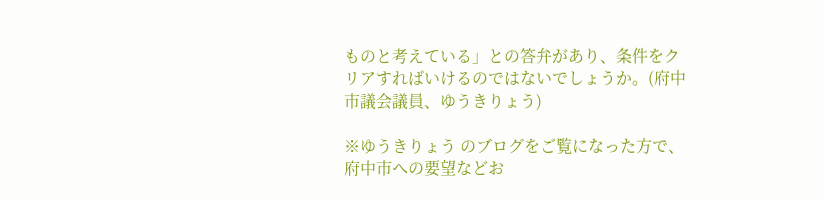ものと考えている」との答弁があり、条件をクリアすればいけるのではないでしょうか。(府中市議会議員、ゆうきりょう)

※ゆうきりょう のブログをご覧になった方で、府中市への要望などお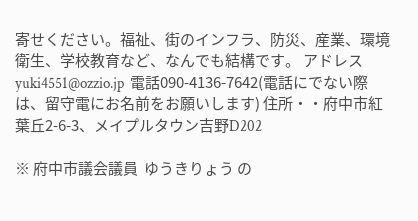寄せください。福祉、街のインフラ、防災、産業、環境衛生、学校教育など、なんでも結構です。 アドレス yuki4551@ozzio.jp  電話090-4136-7642(電話にでない際は、留守電にお名前をお願いします) 住所・・府中市紅葉丘2-6-3、メイプルタウン吉野D202

※ 府中市議会議員  ゆうきりょう の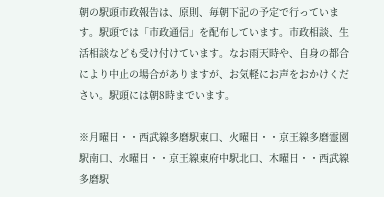朝の駅頭市政報告は、原則、毎朝下記の予定で行っています。駅頭では「市政通信」を配布しています。市政相談、生活相談なども受け付けています。なお雨天時や、自身の都合により中止の場合がありますが、お気軽にお声をおかけください。駅頭には朝8時までいます。

※月曜日・・西武線多磨駅東口、火曜日・・京王線多磨霊園駅南口、水曜日・・京王線東府中駅北口、木曜日・・西武線多磨駅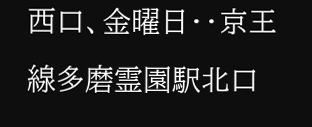西口、金曜日・・京王線多磨霊園駅北口